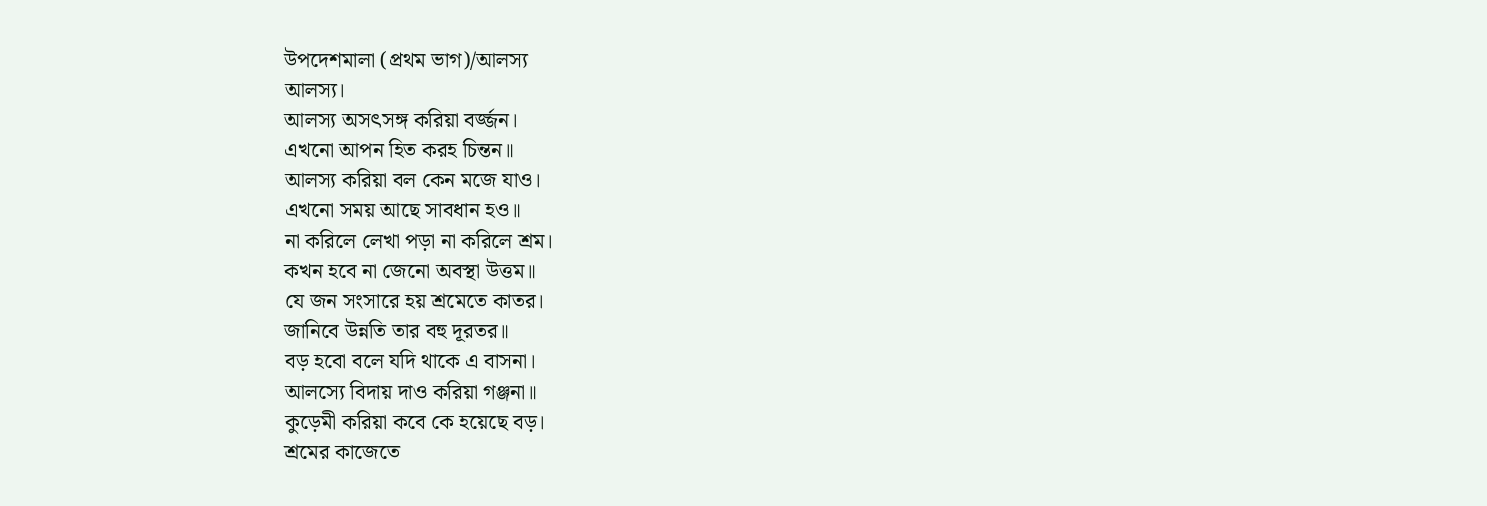উপদেশমালা (প্রথম ভাগ)/আলস্য
আলস্য।
আলস্য অসৎসঙ্গ করিয়া বর্জ্জন।
এখনো আপন হিত করহ চিন্তন॥
আলস্য করিয়া বল কেন মজে যাও।
এখনো সময় আছে সাবধান হও॥
না করিলে লেখা পড়া না করিলে শ্রম।
কখন হবে না জেনো অবস্থা উত্তম॥
যে জন সংসারে হয় শ্রমেতে কাতর।
জানিবে উন্নতি তার বহু দূরতর॥
বড় হবো বলে যদি থাকে এ বাসনা।
আলস্যে বিদায় দাও করিয়া গঞ্জনা॥
কুড়েমী করিয়া কবে কে হয়েছে বড়।
শ্রমের কাজেতে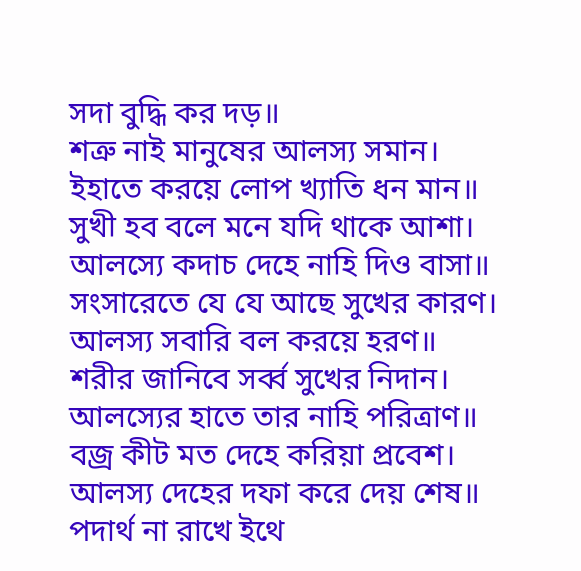সদা বুদ্ধি কর দড়॥
শত্রু নাই মানুষের আলস্য সমান।
ইহাতে করয়ে লোপ খ্যাতি ধন মান॥
সুখী হব বলে মনে যদি থাকে আশা।
আলস্যে কদাচ দেহে নাহি দিও বাসা॥
সংসারেতে যে যে আছে সুখের কারণ।
আলস্য সবারি বল করয়ে হরণ॥
শরীর জানিবে সর্ব্ব সুখের নিদান।
আলস্যের হাতে তার নাহি পরিত্রাণ॥
বজ্র কীট মত দেহে করিয়া প্রবেশ।
আলস্য দেহের দফা করে দেয় শেষ॥
পদার্থ না রাখে ইথে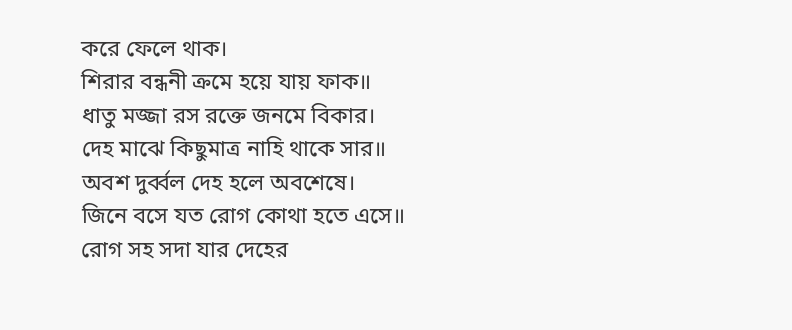করে ফেলে থাক।
শিরার বন্ধনী ক্রমে হয়ে যায় ফাক॥
ধাতু মজ্জা রস রক্তে জনমে বিকার।
দেহ মাঝে কিছুমাত্র নাহি থাকে সার॥
অবশ দুর্ব্বল দেহ হলে অবশেষে।
জিনে বসে যত রোগ কোথা হতে এসে॥
রোগ সহ সদা যার দেহের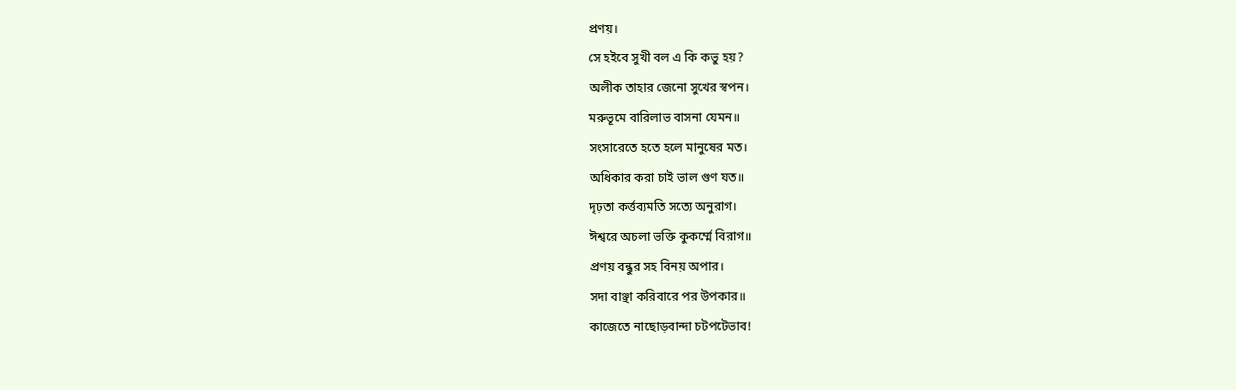প্রণয়।
সে হইবে সুখী বল এ কি কভু হয়?
অলীক তাহার জেনো সুখের স্বপন।
মরুভূমে বারিলাভ বাসনা যেমন॥
সংসারেতে হতে হলে মানুষের মত।
অধিকার করা চাই ভাল গুণ যত॥
দৃঢ়তা কর্ত্তব্যমতি সত্যে অনুরাগ।
ঈশ্বরে অচলা ভক্তি কুকর্ম্মে বিরাগ॥
প্রণয় বন্ধুর সহ বিনয় অপার।
সদা বাঞ্ছা করিবারে পর উপকার॥
কাজেতে নাছোড়বান্দা চটপটেভাব!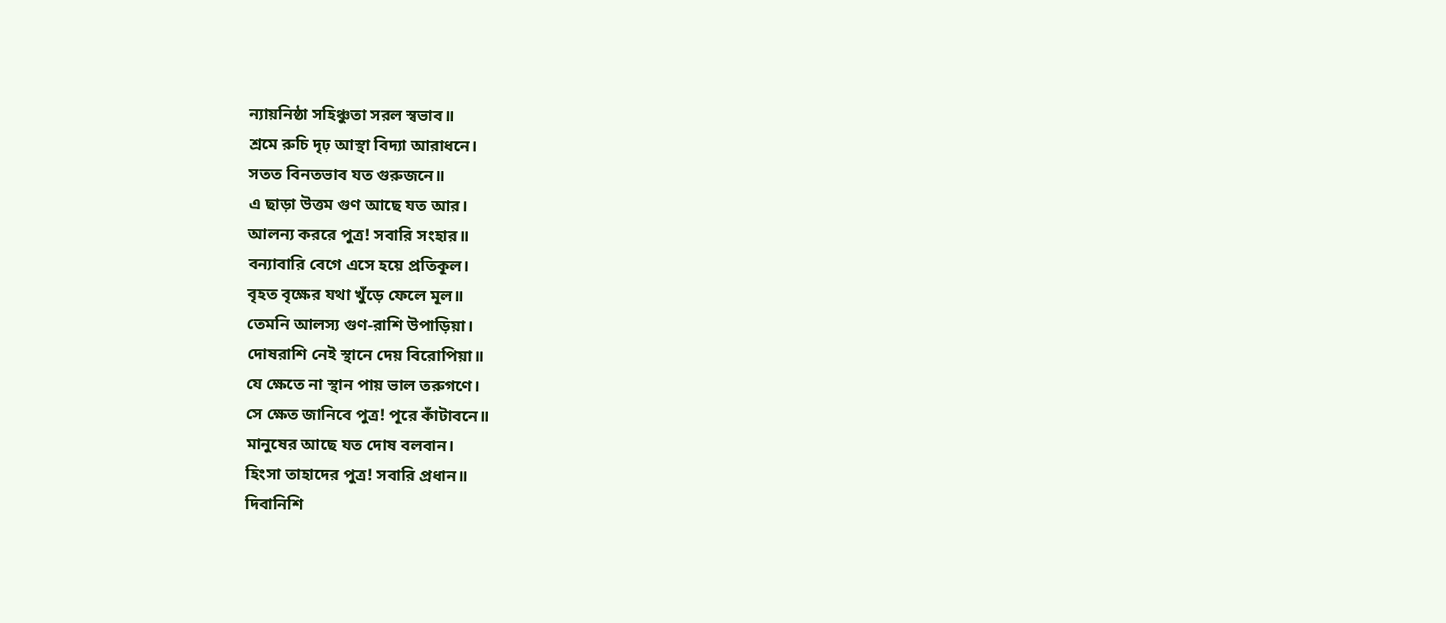ন্যায়নিষ্ঠা সহিঞ্চুতা সরল স্বভাব॥
শ্রমে রুচি দৃঢ় আস্থা বিদ্যা আরাধনে।
সতত বিনতভাব যত গুরুজনে॥
এ ছাড়া উত্তম গুণ আছে যত আর।
আলন্য কররে পুত্র! সবারি সংহার॥
বন্যাবারি বেগে এসে হয়ে প্রতিকূল।
বৃহত বৃক্ষের যথা খুঁড়ে ফেলে মূল॥
তেমনি আলস্য গুণ-রাশি উপাড়িয়া।
দোষরাশি নেই স্থানে দেয় বিরোপিয়া॥
যে ক্ষেতে না স্থান পায় ভাল তরুগণে।
সে ক্ষেত জানিবে পুত্র! পূরে কাঁটাবনে॥
মানুষের আছে যত দোষ বলবান।
হিংসা তাহাদের পুত্র! সবারি প্রধান॥
দিবানিশি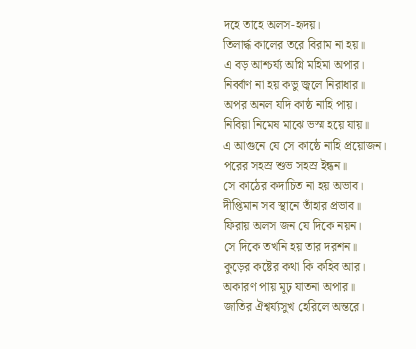দহে তাহে অলস-হৃদয়।
তিলার্দ্ধ কালের তরে বিরাম না হয়॥
এ বড় আশ্চর্য্য অগ্নি মহিমা অপার।
নির্ব্বাণ না হয় কভু জ্বলে নিরাধার॥
অপর অনল যদি কাষ্ঠ নাহি পায়।
নিবিয়া নিমেষ মাঝে ভস্ম হয়ে যায়॥
এ আগুনে যে সে কাষ্ঠে নাহি প্রয়োজন।
পরের সহস্র শুভ সহস্র ইন্ধন॥
সে কাঠের কদাচিত না হয় অভাব।
দীপ্তিমান সব স্থানে তাঁহার প্রভাব॥
ফিরায় অলস জন যে দিকে নয়ন।
সে দিকে তখনি হয় তার দরশন॥
কুড়ের কষ্টের কথা কি কহিব আর।
অকারণ পায় মূঢ় যাতনা অপার॥
জাতির ঐশ্বর্য্যসুখ হেরিলে অন্তরে।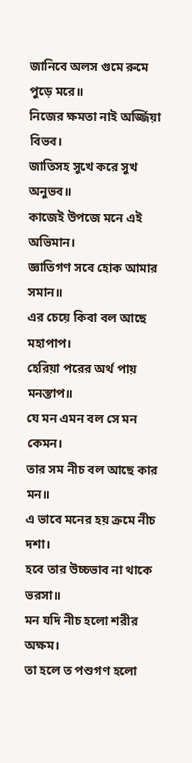জানিবে অলস গুমে রুমে পুড়ে মরে॥
নিজের ক্ষমতা নাই অর্জ্জিয়া বিভব।
জাতিসহ সুখে করে সুখ অনুভব॥
কাজেই উপজে মনে এই অভিমান।
জ্ঞাতিগণ সবে হোক আমার সমান॥
এর চেয়ে কিবা বল আছে মহাপাপ।
হেরিয়া পরের অর্থ পায় মনস্তাপ॥
যে মন এমন বল সে মন কেমন।
তার সম নীচ বল আছে কার মন॥
এ ভাবে মনের হয় ক্রমে নীচ দশা।
হবে তার উচ্চভাব না থাকে ভরসা॥
মন যদি নীচ হলো শরীর অক্ষম।
তা হলে ত পশুগণ হলো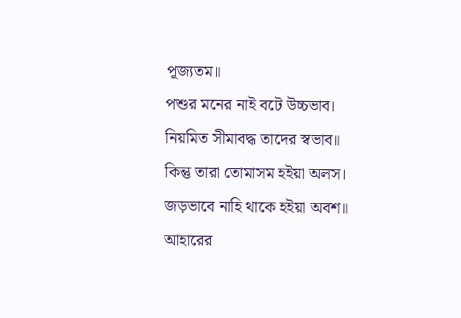পূজ্যতম॥
পশুর মনের নাই বটে উচ্চভাব।
নিয়মিত সীমাবদ্ধ তাদের স্বভাব॥
কিন্তু তারা তোমাসম হইয়া অলস।
জড়ভাবে নাহি থাকে হইয়া অবশ॥
আহারের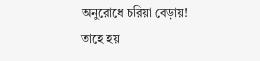অনুরোধে চরিয়া বেড়ায়!
তাহে হয়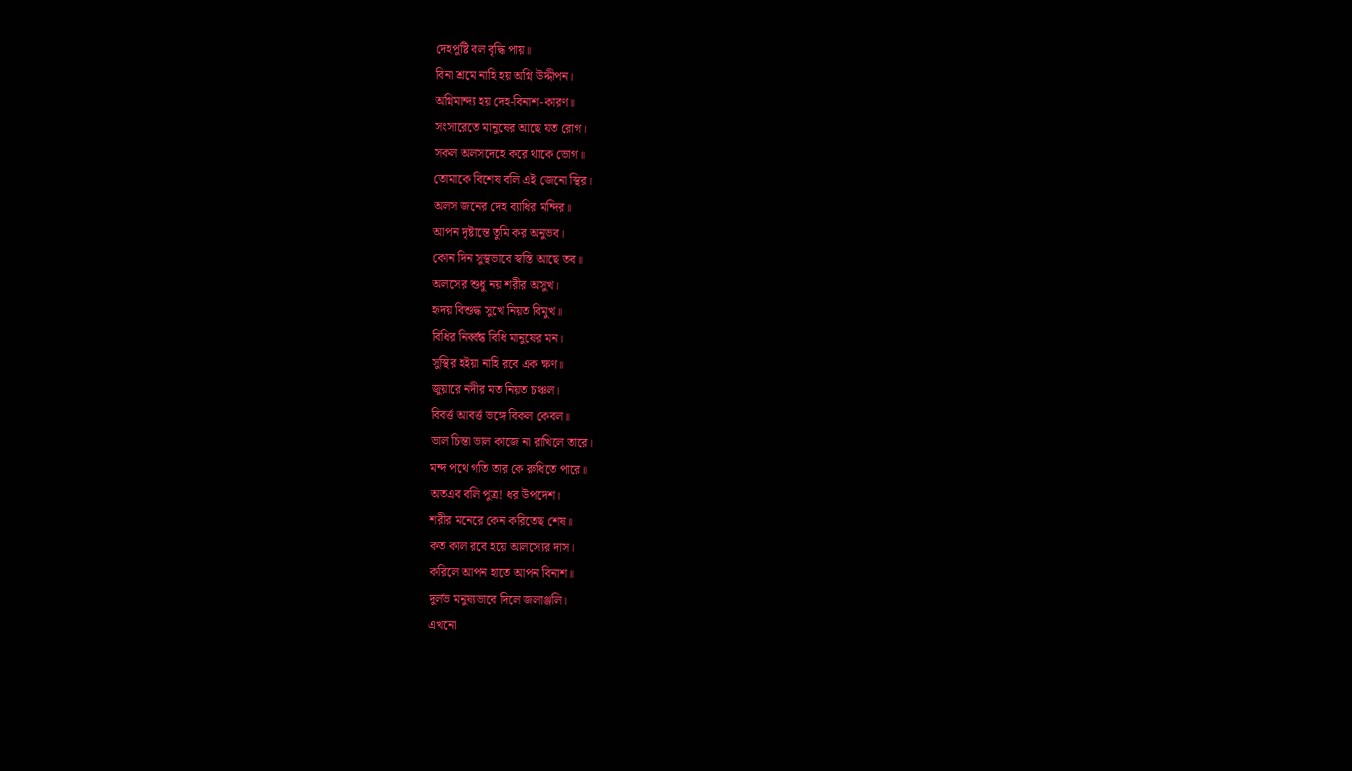দেহপুষ্টি বল বৃদ্ধি পায়॥
বিনা শ্রমে নাহি হয় অগ্নি উদ্দীপন।
অগ্নিমান্দ্য হয় দেহ-বিনাশ-কারণ॥
সংসারেতে মানুষের আছে যত রোগ।
সকল অলসদেহে করে থাকে ভোগ॥
তোমাকে বিশেষ বলি এই জেনো স্থির।
অলস জনের দেহ ব্যাধির মন্দির॥
আপন দৃষ্টান্তে তুমি কর অনুভব।
কোন দিন সুস্থভাবে স্বস্তি আছে তব॥
অলসের শুধু নয় শরীর অসুখ।
হৃদয় বিশুদ্ধ সুখে নিয়ত বিমুখ॥
বিধির নির্ব্বন্ধ বিধি মানুষের মন।
সুস্থির হইয়া নাহি রবে এক ক্ষণ॥
জুয়ারে নদীর মত নিয়ত চঞ্চল।
বিবর্ত্ত আবর্ত্ত ভঙ্গে বিকল কেবল॥
ভাল চিন্তা ভাল কাজে না রাখিলে তারে।
মন্দ পথে গতি তার কে রুধিতে পারে॥
অতএব বলি পুত্র! ধর উপদেশ।
শরীর মনেরে কেন করিতেছ শেষ॥
কত কাল রবে হয়ে আলস্যের দাস।
করিলে আপন হাতে আপন বিনাশ॥
দুর্লভ মনুষ্যভাবে দিলে জলাঞ্জলি।
এখনো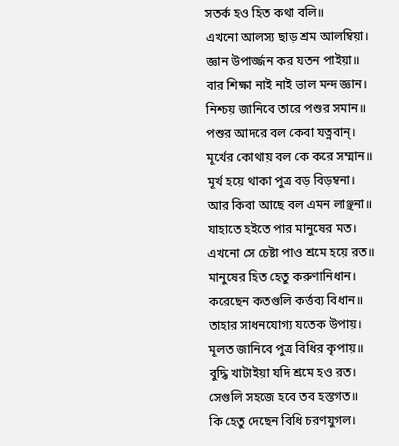সতর্ক হও হিত কথা বলি॥
এখনো আলস্য ছাড় শ্রম আলম্বিয়া।
জ্ঞান উপার্জ্জন কর যতন পাইয়া॥
বার শিক্ষা নাই নাই ভাল মন্দ জ্ঞান।
নিশ্চয় জানিবে তারে পশুর সমান॥
পশুর আদরে বল কেবা যত্নবান্।
মূর্খের কোথায় বল কে করে সম্মান॥
মূর্খ হয়ে থাকা পুত্র বড় বিড়ম্বনা।
আর কিবা আছে বল এমন লাঞ্ছনা॥
যাহাতে হইতে পার মানুষের মত।
এখনো সে চেষ্টা পাও শ্রমে হয়ে রত॥
মানুষের হিত হেতু করুণানিধান।
করেছেন কতগুলি কর্ত্তব্য বিধান॥
তাহার সাধনযোগ্য যতেক উপায়।
মূলত জানিবে পুত্র বিধির কৃপায়॥
বুদ্ধি খাটাইয়া যদি শ্রমে হও রত।
সেগুলি সহজে হবে তব হস্তগত॥
কি হেতু দেছেন বিধি চরণযুগল।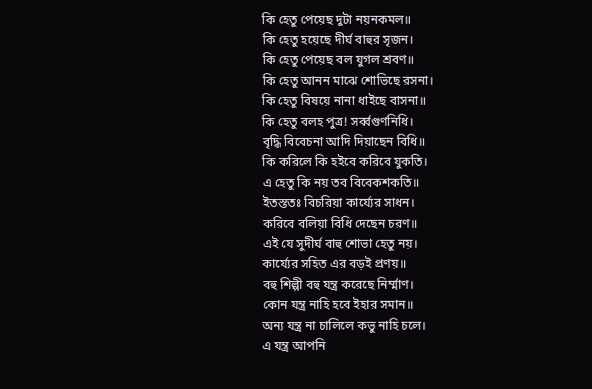কি হেতু পেয়েছ দুটা নয়নকমল॥
কি হেতু হয়েছে দীর্ঘ বাহুর সৃজন।
কি হেতু পেয়েছ বল যুগল শ্রবণ॥
কি হেতু আনন মাঝে শোভিছে রসনা।
কি হেতু বিষয়ে নানা ধাইছে বাসনা॥
কি হেতু বলহ পুত্র! সর্ব্বগুণনিধি।
বৃদ্ধি বিবেচনা আদি দিয়াছেন বিধি॥
কি করিলে কি হইবে করিবে যুকতি।
এ হেতু কি নয় তব বিবেকশকতি॥
ইতস্ততঃ বিচরিয়া কার্য্যের সাধন।
করিবে বলিয়া বিধি দেছেন চরণ॥
এই যে সুদীর্ঘ বাহু শোভা হেতু নয়।
কার্য্যের সহিত এর বড়ই প্রণয়॥
বহু শিল্পী বহু যন্ত্র করেছে নির্ম্মাণ।
কোন যন্ত্র নাহি হবে ইহার সমান॥
অন্য যন্ত্র না চালিলে কভু নাহি চলে।
এ যন্ত্র আপনি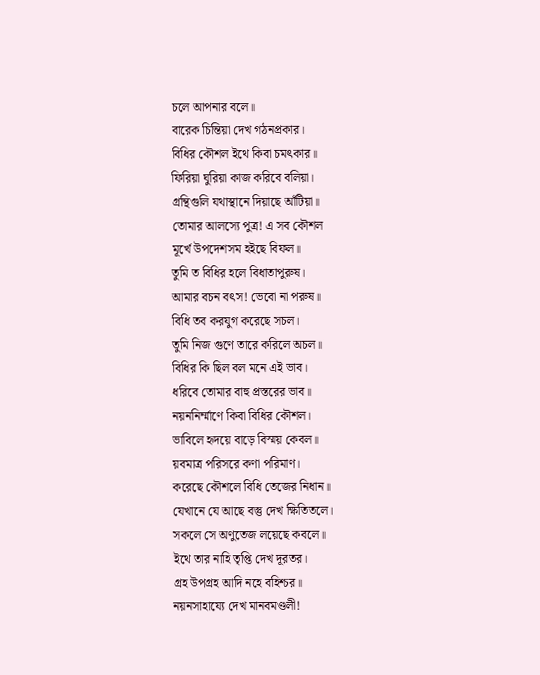চলে আপনার বলে॥
বারেক চিন্তিয়া দেখ গঠনপ্রকার।
বিধির কৌশল ইথে কিবা চমৎকার॥
ফিরিয়া ঘুরিয়া কাজ করিবে বলিয়া।
গ্রন্থিগুলি যথাস্থানে দিয়াছে আঁটিয়া॥
তোমার আলস্যে পুত্র! এ সব কৌশল
মূর্খে উপদেশসম হইছে বিফল॥
তুমি ত বিধির হলে বিধাতাপুরুষ।
আমার বচন বৎস! ভেবো না পরুষ॥
বিধি তব করযুগ করেছে সচল।
তুমি নিজ গুণে তারে করিলে অচল॥
বিধির কি ছিল বল মনে এই ভাব।
ধরিবে তোমার বাহু প্রস্তরের ভাব॥
নয়ননির্ম্মাণে কিবা বিধির কৌশল।
ভাবিলে হৃদয়ে বাড়ে বিস্ময় কেবল॥
য়বমাত্র পরিসরে কণা পরিমাণ।
করেছে কৌশলে বিধি তেজের নিধান॥
যেখানে যে আছে বস্তু দেখ ক্ষিতিতলে।
সকলে সে অণুতেজ লয়েছে কবলে॥
ইথে তার নাহি তৃপ্তি দেখ দূরতর।
গ্রহ উপগ্রহ আদি নহে বহিশ্চর॥
নয়নসাহায্যে দেখ মানবমণ্ডলী!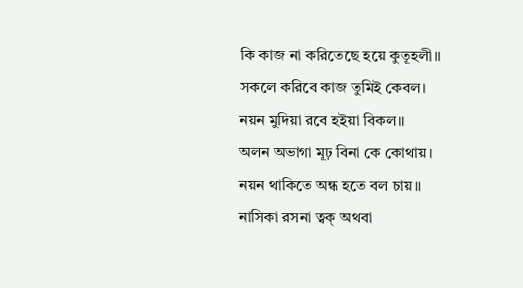কি কাজ না করিতেছে হয়ে কুতূহলী॥
সকলে করিবে কাজ তুমিই কেবল।
নয়ন মুদিয়া রবে হইয়া বিকল॥
অলন অভাগা মূঢ় বিনা কে কোথায়।
নয়ন থাকিতে অন্ধ হতে বল চায়॥
নাসিকা রসনা ত্বক্ অথবা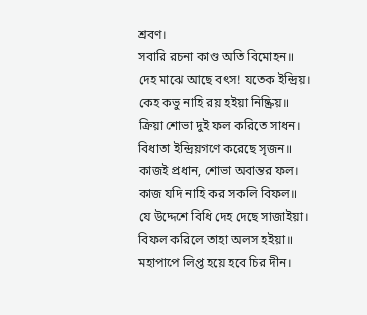শ্রবণ।
সবারি রচনা কাণ্ড অতি বিমোহন॥
দেহ মাঝে আছে বৎস! যতেক ইন্দ্রিয়।
কেহ কভু নাহি রয় হইয়া নিষ্ক্রিয়॥
ক্রিয়া শোভা দুই ফল করিতে সাধন।
বিধাতা ইন্দ্রিয়গণে করেছে সৃজন॥
কাজই প্রধান, শোভা অবান্তর ফল।
কাজ যদি নাহি কর সকলি বিফল॥
যে উদ্দেশে বিধি দেহ দেছে সাজাইয়া।
বিফল করিলে তাহা অলস হইয়া॥
মহাপাপে লিপ্ত হয়ে হবে চির দীন।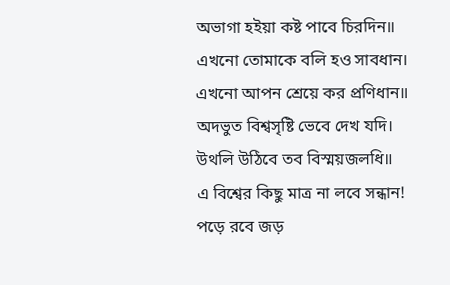অভাগা হইয়া কষ্ট পাবে চিরদিন॥
এখনো তোমাকে বলি হও সাবধান।
এখনো আপন শ্রেয়ে কর প্রণিধান॥
অদভুত বিশ্বসৃষ্টি ভেবে দেখ যদি।
উথলি উঠিবে তব বিস্ময়জলধি॥
এ বিশ্বের কিছু মাত্র না লবে সন্ধান!
পড়ে রবে জড়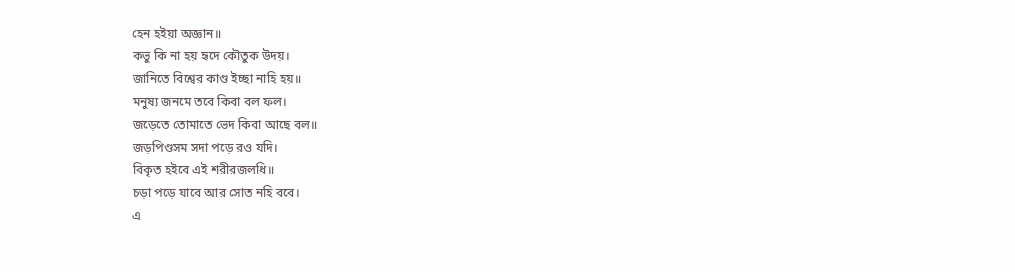হেন হইয়া অজ্ঞান॥
কভু কি না হয় হৃদে কৌতুক উদয়।
জানিতে বিশ্বের কাণ্ড ইচ্ছা নাহি হয়॥
মনুষ্য জনমে তবে কিবা বল ফল।
জড়েতে তোমাতে ভেদ কিবা আছে বল॥
জড়পিণ্ডসম সদা পড়ে রও যদি।
বিকৃত হইবে এই শরীরজলধি॥
চড়া পড়ে যাবে আর সোত নহি ববে।
এ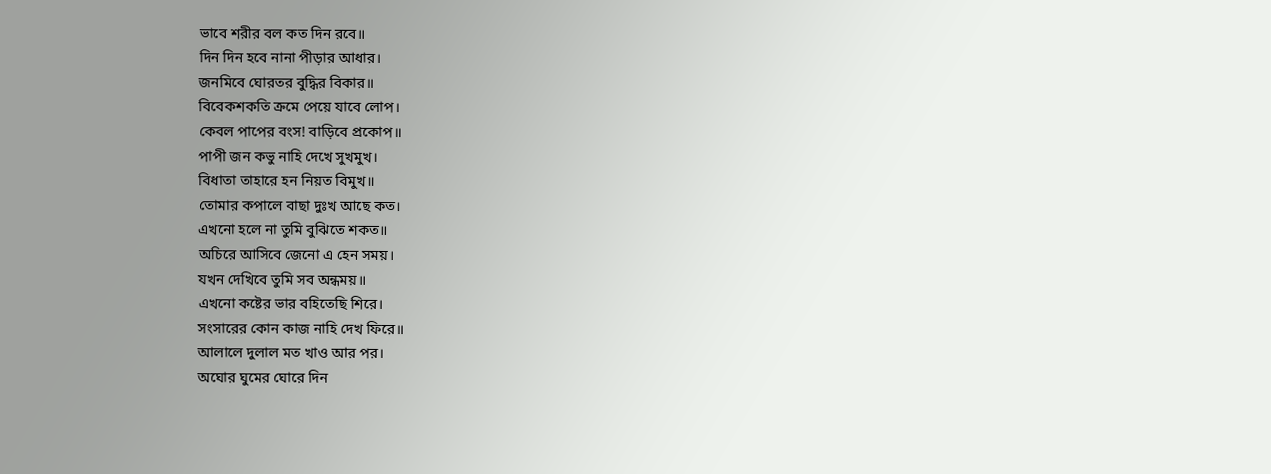ভাবে শরীর বল কত দিন রবে॥
দিন দিন হবে নানা পীড়ার আধার।
জনমিবে ঘোরতর বুদ্ধির বিকার॥
বিবেকশকতি ক্রমে পেয়ে যাবে লোপ।
কেবল পাপের বংস! বাড়িবে প্রকোপ॥
পাপী জন কভু নাহি দেখে সুখমুখ।
বিধাতা তাহারে হন নিয়ত বিমুখ॥
তোমার কপালে বাছা দুঃখ আছে কত।
এখনো হলে না তুমি বুঝিতে শকত॥
অচিরে আসিবে জেনো এ হেন সময়।
যখন দেখিবে তুমি সব অন্ধময়॥
এখনো কষ্টের ভার বহিতেছি শিরে।
সংসারের কোন কাজ নাহি দেখ ফিরে॥
আলালে দুলাল মত খাও আর পর।
অঘোর ঘুমের ঘোরে দিন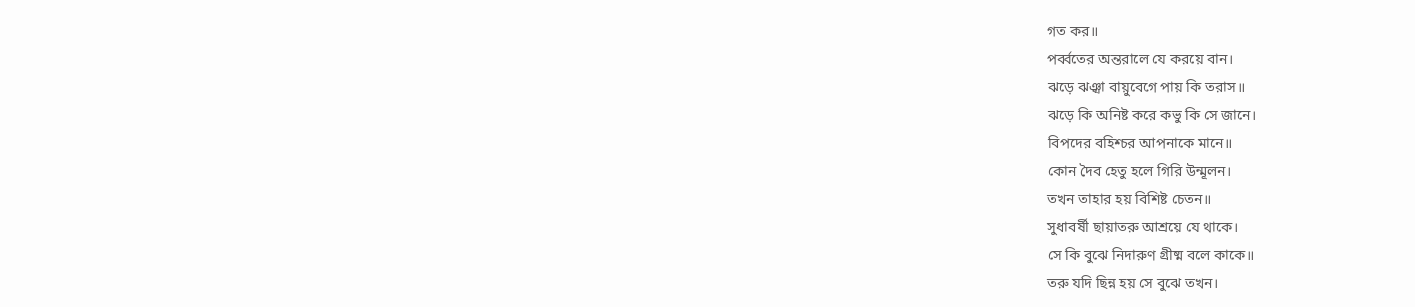গত কর॥
পর্ব্বতের অন্তরালে যে করয়ে বান।
ঝড়ে ঝঞ্ঝা বায়ুবেগে পায় কি তরাস॥
ঝড়ে কি অনিষ্ট করে কভু কি সে জানে।
বিপদের বহিশ্চর আপনাকে মানে॥
কোন দৈব হেতু হলে গিরি উন্মূলন।
তখন তাহার হয় বিশিষ্ট চেতন॥
সুধাবর্ষী ছায়াতরু আশ্রয়ে যে থাকে।
সে কি বুঝে নিদারুণ গ্রীষ্ম বলে কাকে॥
তরু যদি ছিন্ন হয় সে বুঝে তখন।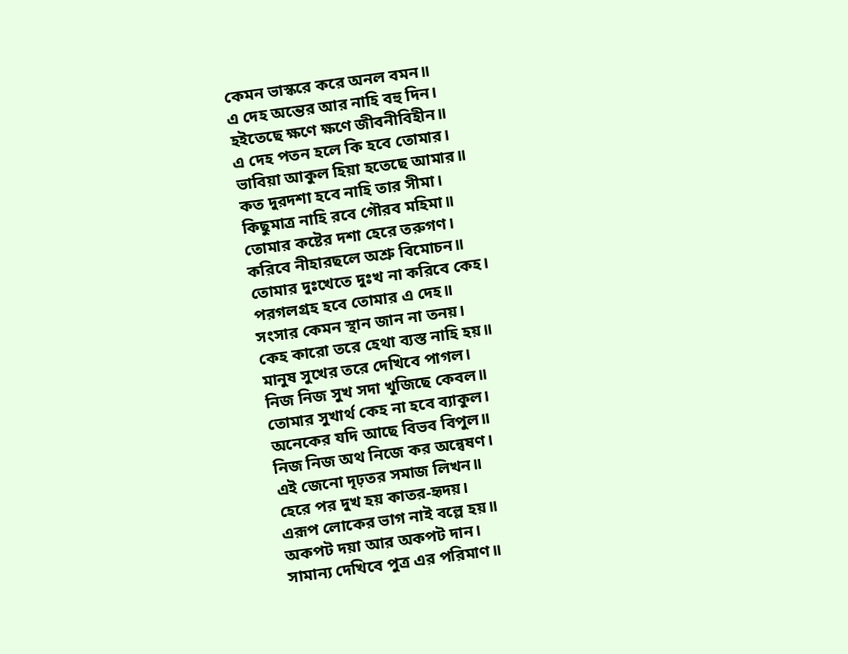কেমন ভাস্করে করে অনল বমন॥
এ দেহ অন্তের আর নাহি বহু দিন।
হইতেছে ক্ষণে ক্ষণে জীবনীবিহীন॥
এ দেহ পতন হলে কি হবে তোমার।
ভাবিয়া আকুল হিয়া হতেছে আমার॥
কত দুরদশা হবে নাহি তার সীমা।
কিছুমাত্র নাহি রবে গৌরব মহিমা॥
তোমার কষ্টের দশা হেরে তরুগণ।
করিবে নীহারছলে অশ্রু বিমোচন॥
তোমার দুঃখেতে দুঃখ না করিবে কেহ।
পরগলগ্রহ হবে তোমার এ দেহ॥
সংসার কেমন স্থান জান না তনয়।
কেহ কারো তরে হেথা ব্যস্ত নাহি হয়॥
মানুষ সুখের তরে দেখিবে পাগল।
নিজ নিজ সুখ সদা খুজিছে কেবল॥
তোমার সুখার্থ কেহ না হবে ব্যাকুল।
অনেকের যদি আছে বিভব বিপুল॥
নিজ নিজ অথ নিজে কর অন্বেষণ।
এই জেনো দৃঢ়তর সমাজ লিখন॥
হেরে পর দুখ হয় কাতর-হৃদয়।
এরূপ লোকের ভাগ নাই বল্লে হয়॥
অকপট দয়া আর অকপট দান।
সামান্য দেখিবে পুত্র এর পরিমাণ॥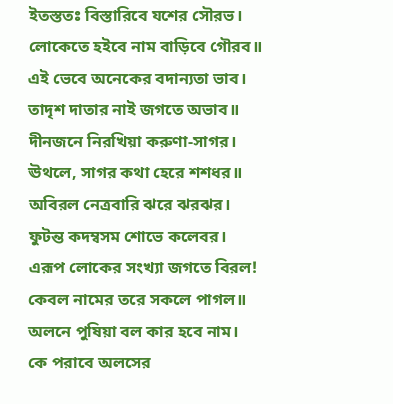ইতস্ততঃ বিস্তারিবে যশের সৌরভ।
লোকেতে হইবে নাম বাড়িবে গৌরব॥
এই ভেবে অনেকের বদান্যতা ভাব।
তাদৃশ দাতার নাই জগতে অভাব॥
দীনজনে নিরখিয়া করুণা-সাগর।
ঊথলে, সাগর কথা হেরে শশধর॥
অবিরল নেত্রবারি ঝরে ঝরঝর।
ফুটন্ত কদম্বসম শোভে কলেবর।
এরূপ লোকের সংখ্যা জগতে বিরল!
কেবল নামের তরে সকলে পাগল॥
অলনে পুষিয়া বল কার হবে নাম।
কে পরাবে অলসের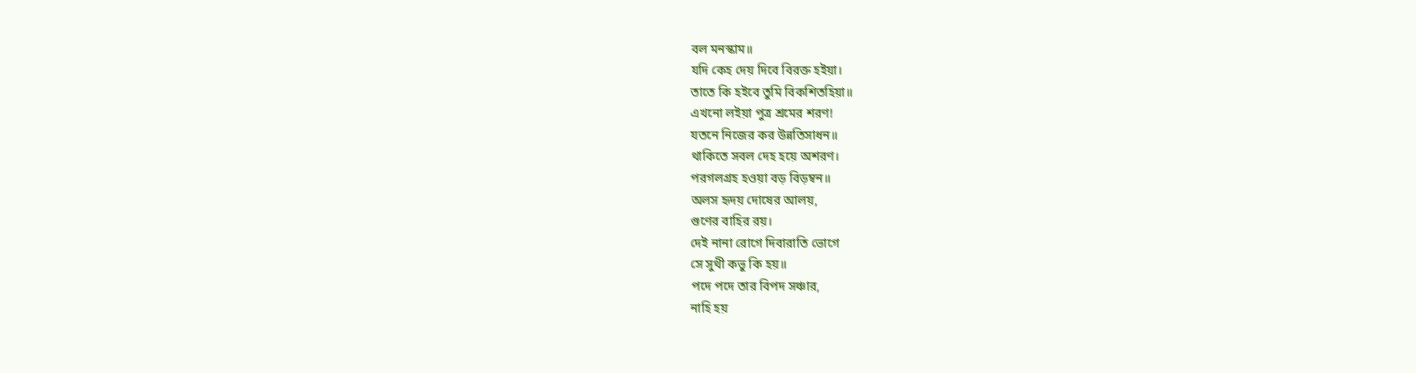বল মনস্কাম॥
যদি কেহ দেয় দিবে বিরক্ত হইয়া।
তাতে কি হইবে তুমি বিকশিতহিয়া॥
এখনো লইয়া পুত্র শ্রমের শরণ!
যতনে নিজের কর উন্নতিসাধন॥
থাকিতে সবল দেহ হয়ে অশরণ।
পরগলগ্রহ হওয়া বড় বিড়ম্বন॥
অলস হৃদয় দোষের আলয়,
গুণের বাহির রয়।
দেই নানা রোগে দিবারাতি ভোগে
সে সুথী কভু কি হয়॥
পদে পদে তার বিপদ সঞ্চার,
নাহি হয়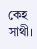কেহ সাথী।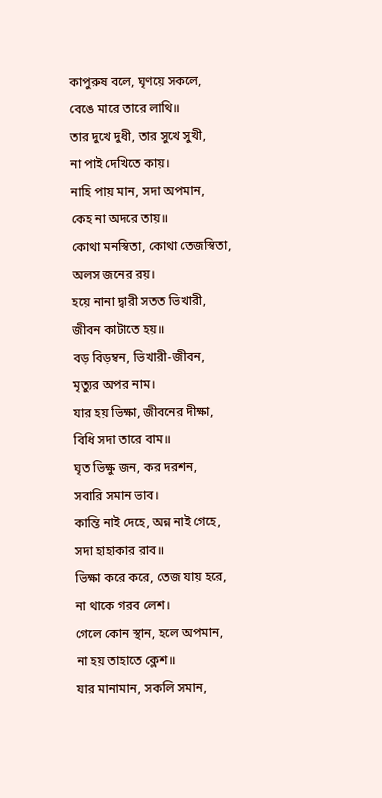কাপুরুষ বলে, ঘৃণয়ে সকলে,
বেঙে মারে তারে লাথি॥
তার দুখে দুধী, তার সুখে সুখী,
না পাই দেখিতে কায়।
নাহি পায় মান, সদা অপমান,
কেহ না অদরে তায়॥
কোথা মনস্বিতা, কোথা তেজস্বিতা,
অলস জনের রয়।
হয়ে নানা দ্বারী সতত ভিখারী,
জীবন কাটাতে হয়॥
বড় বিড়ম্বন, ভিখারী-জীবন,
মৃত্যুর অপর নাম।
যার হয় ভিক্ষা, জীবনের দীক্ষা,
বিধি সদা তারে বাম॥
ঘৃত ভিক্ষু জন, কর দরশন,
সবারি সমান ভাব।
কান্তি নাই দেহে, অন্ন নাই গেহে,
সদা হাহাকার রাব॥
ভিক্ষা করে করে, তেজ যায় হরে,
না থাকে গরব লেশ।
গেলে কোন স্থান, হলে অপমান,
না হয় তাহাতে ক্লেশ॥
যার মানামান, সকলি সমান,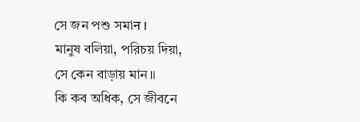সে জন পশু সমাन।
মানুষ বলিয়া, পরিচয় দিয়া,
সে কেন বাড়ায় মান॥
কি কব অধিক, সে জীবনে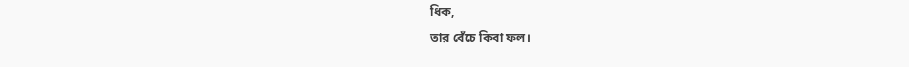ধিক,
তার বেঁচে কিবা ফল।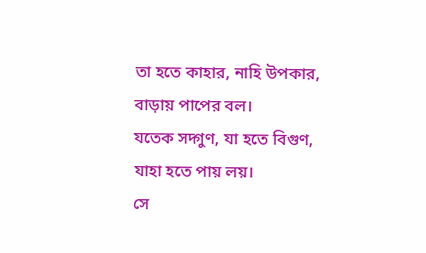তা হতে কাহার, নাহি উপকার,
বাড়ায় পাপের বল।
যতেক সদ্গুণ, যা হতে বিগুণ,
যাহা হতে পায় লয়।
সে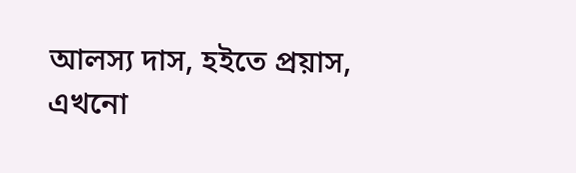আলস্য দাস, হইতে প্রয়াস,
এখনো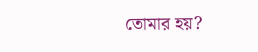তোমার হয়?